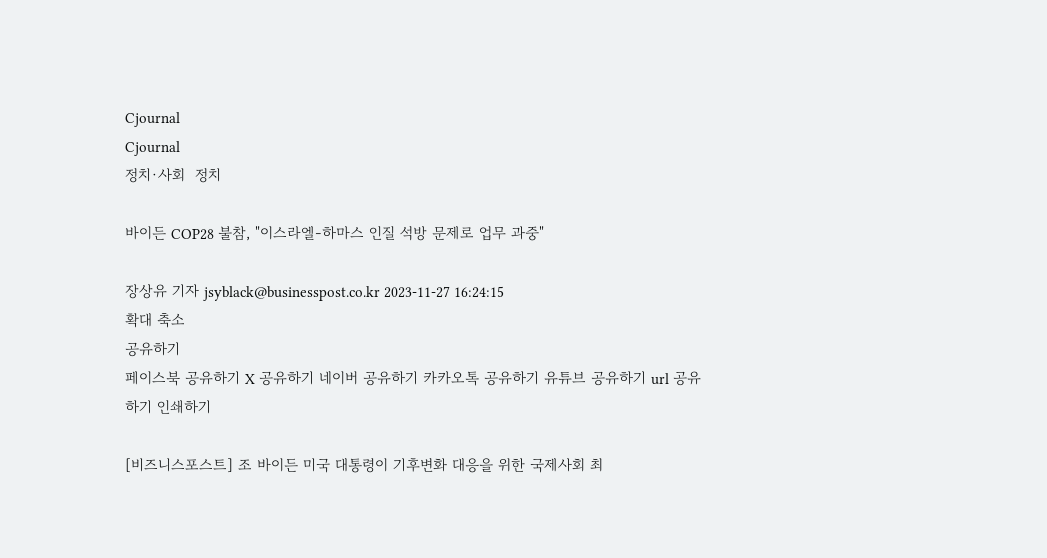Cjournal
Cjournal
정치·사회  정치

바이든 COP28 불참, "이스라엘-하마스 인질 석방 문제로 업무 과중"

장상유 기자 jsyblack@businesspost.co.kr 2023-11-27 16:24:15
확대 축소
공유하기
페이스북 공유하기 X 공유하기 네이버 공유하기 카카오톡 공유하기 유튜브 공유하기 url 공유하기 인쇄하기

[비즈니스포스트] 조 바이든 미국 대통령이 기후변화 대응을 위한 국제사회 최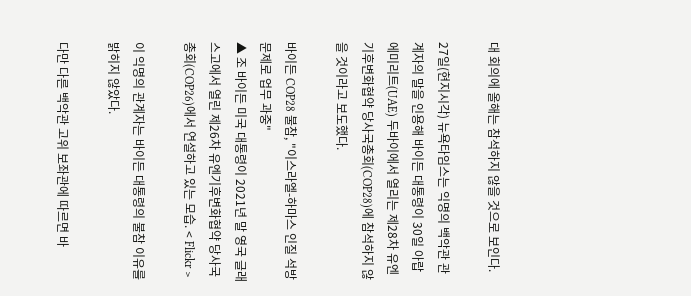대 회의에 올해는 참석하지 않을 것으로 보인다.

27일(현지시각) 뉴욕타임스는 익명의 백악관 관계자의 말을 인용해 바이든 대통령이 30일 아랍에미리트(UAE) 두바이에서 열리는 제28차 유엔기후변화협약 당사국총회(COP28)에 참석하지 않을 것이라고 보도했다.

바이든 COP28 불참, "이스라엘-하마스 인질 석방 문제로 업무 과중"
▲ 조 바이든 미국 대통령이 2021년 말 영국 글래스고에서 열린 제26차 유엔기후변화협약 당사국총회(COP26)에서 연설하고 있는 모습. < Flickr >

이 익명의 관계자는 바이든 대통령의 불참 이유를 밝히지 않았다.

다만 다른 백악관 고위 보좌관에 따르면 바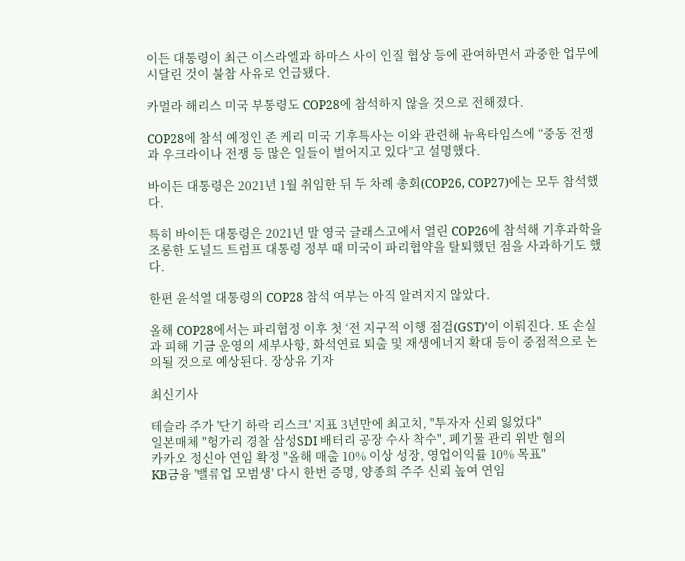이든 대통령이 최근 이스라엘과 하마스 사이 인질 협상 등에 관여하면서 과중한 업무에 시달린 것이 불참 사유로 언급됐다.

카멀라 해리스 미국 부통령도 COP28에 참석하지 않을 것으로 전해졌다.

COP28에 참석 예정인 존 케리 미국 기후특사는 이와 관련해 뉴욕타임스에 “중동 전쟁과 우크라이나 전쟁 등 많은 일들이 벌어지고 있다”고 설명했다.

바이든 대통령은 2021년 1월 취임한 뒤 두 차례 총회(COP26, COP27)에는 모두 참석했다.

특히 바이든 대통령은 2021년 말 영국 글래스고에서 열린 COP26에 참석해 기후과학을 조롱한 도널드 트럼프 대통령 정부 때 미국이 파리협약을 탈퇴했던 점을 사과하기도 했다.

한편 윤석열 대통령의 COP28 참석 여부는 아직 알려지지 않았다.

올해 COP28에서는 파리협정 이후 첫 ‘전 지구적 이행 점검(GST)’이 이뤄진다. 또 손실과 피해 기금 운영의 세부사항, 화석연료 퇴출 및 재생에너지 확대 등이 중점적으로 논의될 것으로 예상된다. 장상유 기자

최신기사

테슬라 주가 '단기 하락 리스크' 지표 3년만에 최고치, "투자자 신뢰 잃었다"
일본매체 "헝가리 경찰 삼성SDI 배터리 공장 수사 착수", 폐기물 관리 위반 혐의
카카오 정신아 연임 확정 "올해 매출 10% 이상 성장, 영업이익률 10% 목표"
KB금융 '밸류업 모범생' 다시 한번 증명, 양종희 주주 신뢰 높여 연임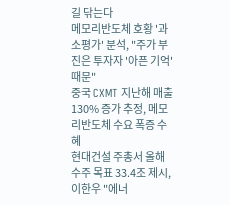길 닦는다
메모리반도체 호황 '과소평가' 분석, "주가 부진은 투자자 '아픈 기억' 때문"
중국 CXMT 지난해 매출 130% 증가 추정, 메모리반도체 수요 폭증 수혜
현대건설 주총서 올해 수주 목표 33.4조 제시, 이한우 "에너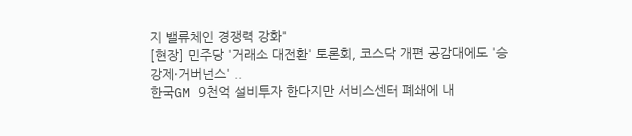지 밸류체인 경쟁력 강화"
[현장] 민주당 '거래소 대전환' 토론회, 코스닥 개편 공감대에도 '승강제·거버넌스' ..
한국GM 9천억 설비투자 한다지만 서비스센터 폐쇄에 내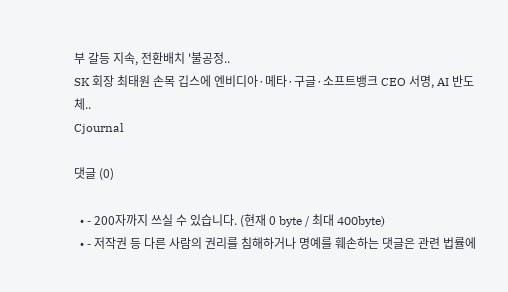부 갈등 지속, 전환배치 '불공정..
SK 회장 최태원 손목 깁스에 엔비디아·메타·구글·소프트뱅크 CEO 서명, AI 반도체..
Cjournal

댓글 (0)

  • - 200자까지 쓰실 수 있습니다. (현재 0 byte / 최대 400byte)
  • - 저작권 등 다른 사람의 권리를 침해하거나 명예를 훼손하는 댓글은 관련 법률에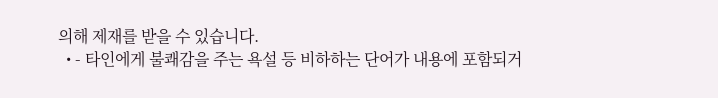의해 제재를 받을 수 있습니다.
  • - 타인에게 불쾌감을 주는 욕설 등 비하하는 단어가 내용에 포함되거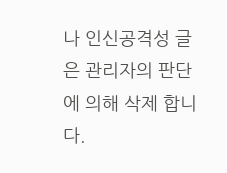나 인신공격성 글은 관리자의 판단에 의해 삭제 합니다.